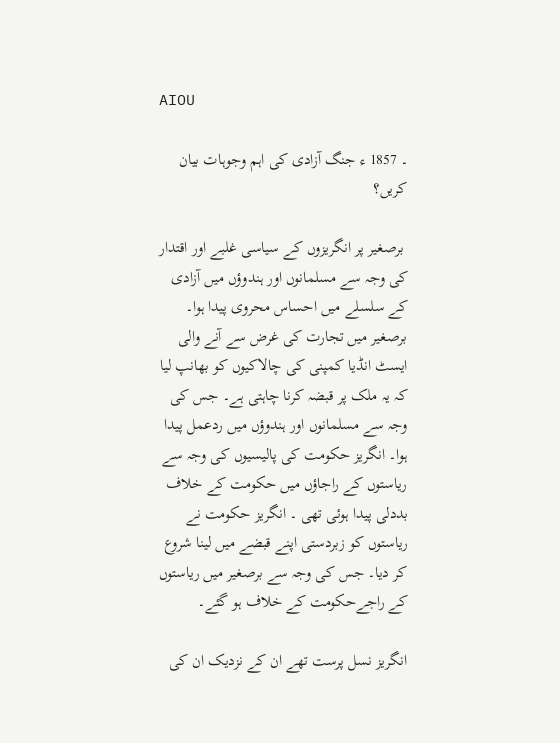AIOU

۔ 1857 ء جنگ آزادی کی اہم وجوہات بیان کریں؟

 برصغیر پر انگریزوں کے سیاسی غلبے اور اقتدار کی وجہ سے مسلمانوں اور ہندوؤں میں آزادی کے سلسلے میں احساس محروی پیدا ہوا۔ برصغیر میں تجارت کی غرض سے آنے والی ایسٹ انڈیا کمپنی کی چالاکیوں کو بھانپ لیا کہ یہ ملک پر قبضہ کرنا چاہتی ہے۔ جس کی وجہ سے مسلمانوں اور ہندوؤں میں ردعمل پیدا ہوا۔ انگریز حکومت کی پالیسیوں کی وجہ سے ریاستوں کے راجاؤں میں حکومت کے خلاف بددلی پیدا ہوئی تھی ۔ انگریز حکومت نے ریاستوں کو زبردستی اپنے قبضے میں لینا شروع کر دیا۔ جس کی وجہ سے برصغیر میں ریاستوں کے راجےحکومت کے خلاف ہو گئے۔

انگریز نسل پرست تھے ان کے نزدیک ان کی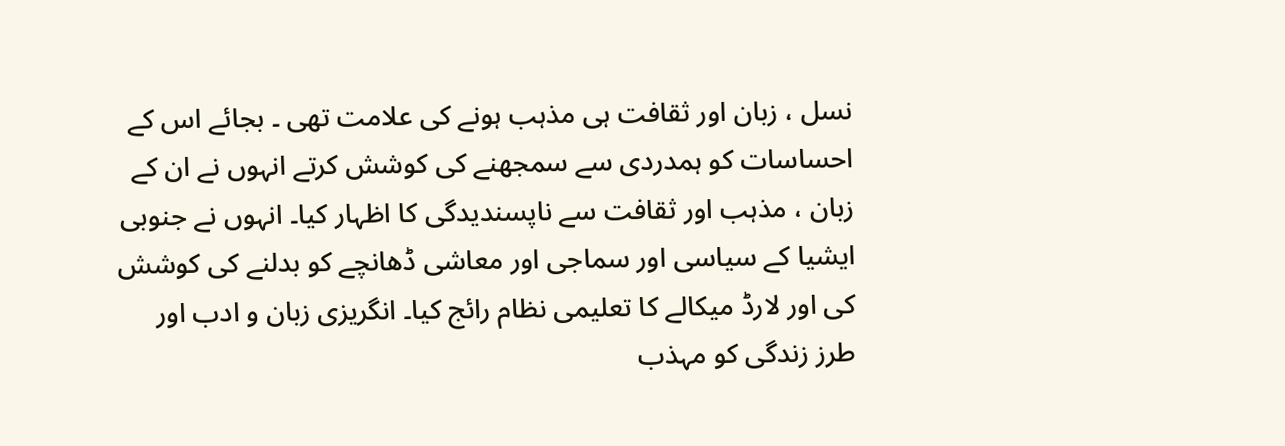نسل ، زبان اور ثقافت ہی مذہب ہونے کی علامت تھی ۔ بجائے اس کے احساسات کو ہمدردی سے سمجھنے کی کوشش کرتے انہوں نے ان کے زبان ، مذہب اور ثقافت سے ناپسندیدگی کا اظہار کیا۔ انہوں نے جنوبی ایشیا کے سیاسی اور سماجی اور معاشی ڈھانچے کو بدلنے کی کوشش کی اور لارڈ میکالے کا تعلیمی نظام رائج کیا۔ انگریزی زبان و ادب اور طرز زندگی کو مہذب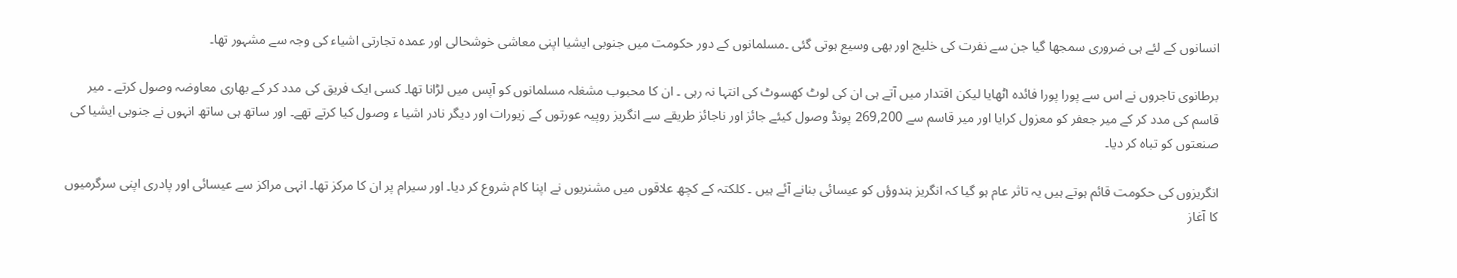انسانوں کے لئے ہی ضروری سمجھا گیا جن سے نفرت کی خلیج اور بھی وسیع ہوتی گئی ۔مسلمانوں کے دور حکومت میں جنوبی ایشیا اپنی معاشی خوشحالی اور عمدہ تجارتی اشیاء کی وجہ سے مشہور تھا۔

برطانوی تاجروں نے اس سے پورا پورا فائدہ اٹھایا لیکن اقتدار میں آتے ہی ان کی لوٹ کھسوٹ کی انتہا نہ رہی ۔ ان کا محبوب مشغلہ مسلمانوں کو آپس میں لڑانا تھا۔ کسی ایک فریق کی مدد کر کے بھاری معاوضہ وصول کرتے ۔ میر قاسم کی مدد کر کے میر جعفر کو معزول کرایا اور میر قاسم سے 269,200 پونڈ وصول کیئے جائز اور ناجائز طریقے سے انگریز روپیہ عورتوں کے زیورات اور دیگر نادر اشیا ء وصول کیا کرتے تھے۔ اور ساتھ ہی ساتھ انہوں نے جنوبی ایشیا کی صنعتوں کو تباہ کر دیا۔

انگریزوں کی حکومت قائم ہوتے ہیں یہ تاثر عام ہو گیا کہ انگریز ہندوؤں کو عیسائی بنانے آئے ہیں ۔ کلکتہ کے کچھ علاقوں میں مشنریوں نے اپنا کام شروع کر دیا۔ اور سیرام پر ان کا مرکز تھا۔ انہی مراکز سے عیسائی اور پادری اپنی سرگرمیوں کا آغاز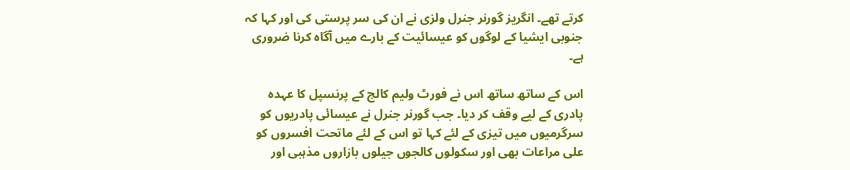کرتے تھے۔ انگریز گورنر جنرل ولزی نے ان کی سر پرستی کی اور کہا کہ جنوبی ایشیا کے لوگوں کو عیسائیت کے بارے میں آگاہ کرنا ضروری ہے۔

اس کے ساتھ ساتھ اس نے فورٹ ولیم کالج کے پرنسپل کا عہدہ پادری کے لیے وقف کر دیا۔ جب گورنر جنرل نے عیسائی پادریوں کو سرگرمیوں میں تیزی کے لئے کہا تو اس کے لئے ماتحت افسروں کو علی مراعات بھی اور سکولوں کالجوں جیلوں بازاروں مذہبی اور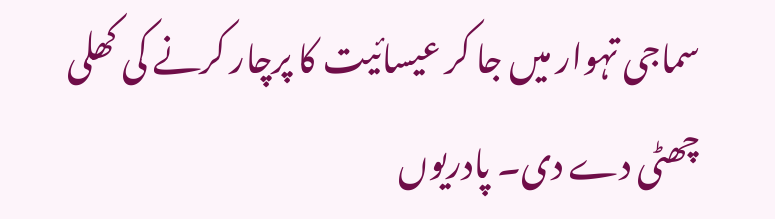سماجی تہوار میں جا کر عیسائیت کا پرچار کرنے کی کھلی چھٹی دے دی۔ پادریوں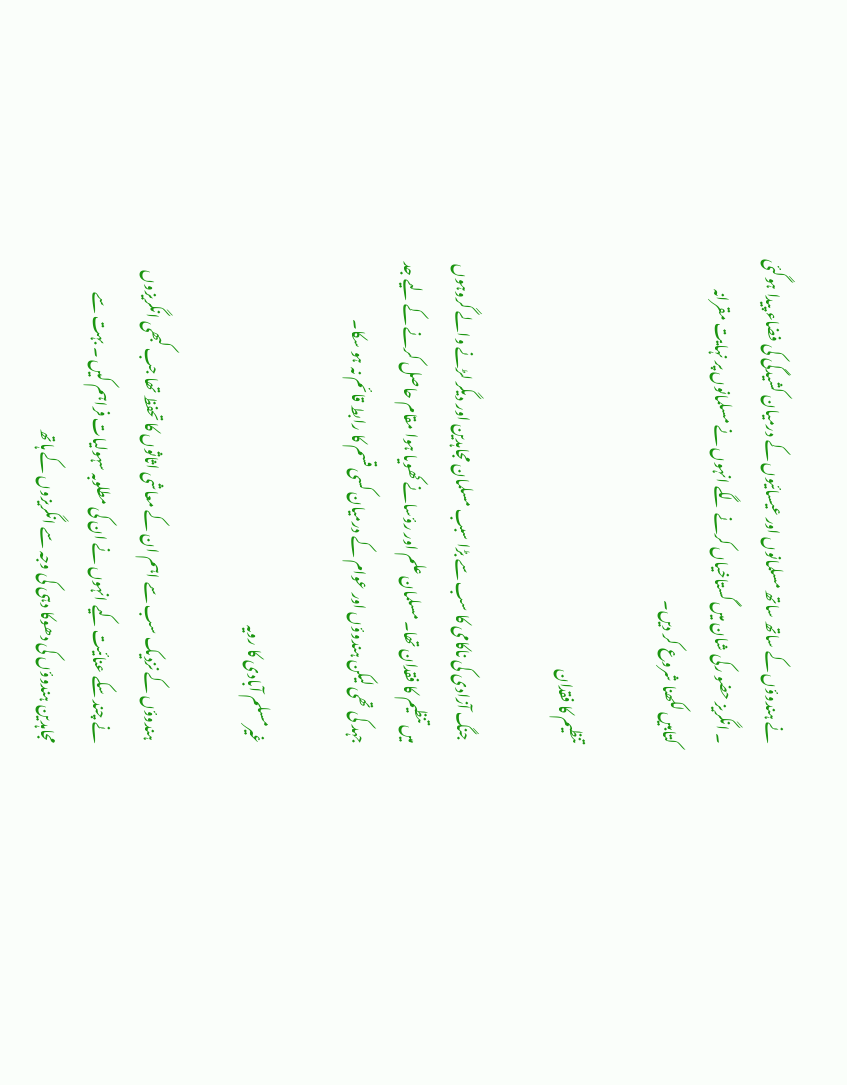نے ہندوؤں کے ساتھ ساتھ مسلمانوں اور عیسائیوں کے درمیان کشیدگی کی فضاء پیدا ہوگئی ۔ انگریز حضو رکی شان میں گستاخیاں کرنے لگے انہوں نے مسلمانوں پر نہایت مقرانہ کتابیں لکھنا شروع کر دیں۔

تنظیم کا فقدان

 جنگ آزادی کی ناکامی کا سب سے بڑا سبب مسلمان مجاہدین اور دیگر لڑنے والے گروہوں میں تنظیم کا فقدان تھا۔ مسلمان علم اور رؤسانے کھویا ہوا مقام حاصل کرنے کے لیے جد جہد کی تھی لیکن ہندوؤں اور عوام کے درمیان کسی قسم کا رابط قائم نہ ہو سکا۔

غیرمسلم آبادی کا رویہ

 ہندوؤں کے نزدیک سب سے اہم ان کے معاشی اثاثوں کا تحفظ تھا جب کبھی انگریزوں نے چند سکے عنائیت کیے انہوں نے ان کی مطلوبہ سہولیات فراہم کیں ۔ بہت سے مجاہدین ہندوؤں کی دھوکا دہی کی وجہ سے انگریزوں کے ہاتھ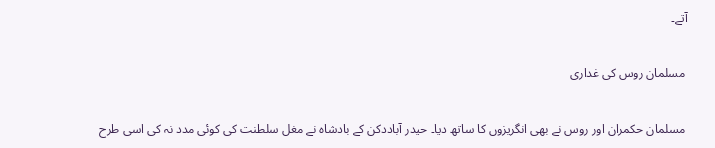آتے۔

 مسلمان روس کی غداری

 مسلمان حکمران اور روس نے بھی انگریزوں کا ساتھ دیا۔ حیدر آباددکن کے بادشاہ نے مغل سلطنت کی کوئی مدد نہ کی اسی طرح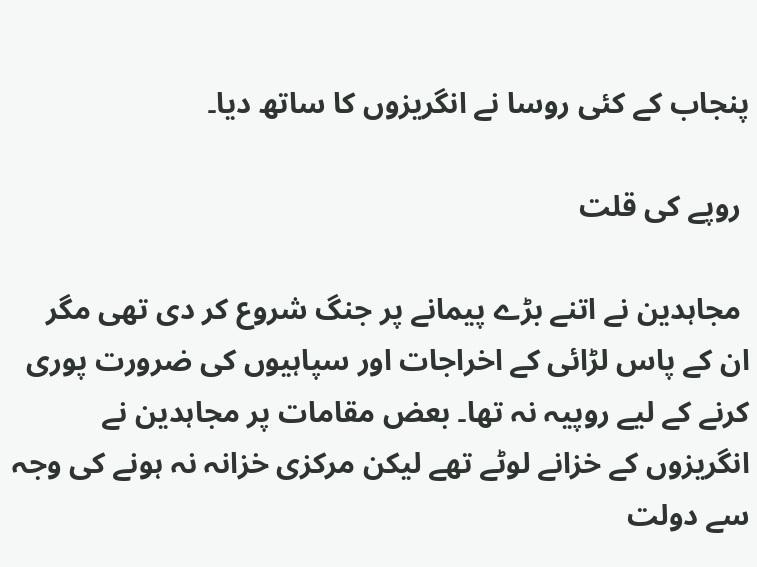پنجاب کے کئی روسا نے انگریزوں کا ساتھ دیا۔

 روپے کی قلت

 مجاہدین نے اتنے بڑے پیمانے پر جنگ شروع کر دی تھی مگر ان کے پاس لڑائی کے اخراجات اور سپاہیوں کی ضرورت پوری کرنے کے لیے روپیہ نہ تھا۔ بعض مقامات پر مجاہدین نے انگریزوں کے خزانے لوٹے تھے لیکن مرکزی خزانہ نہ ہونے کی وجہ سے دولت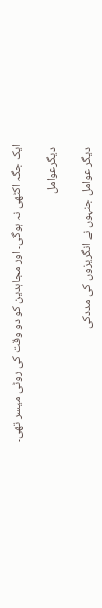ایک جگہ اکٹھی نہ ہوگی۔ اور مجاہدین کو دو وقت کی روٹی میسر تھی۔

 دیگرعوامل

 دیگر عوامل جنہوں نے انگریزوں کی مددکی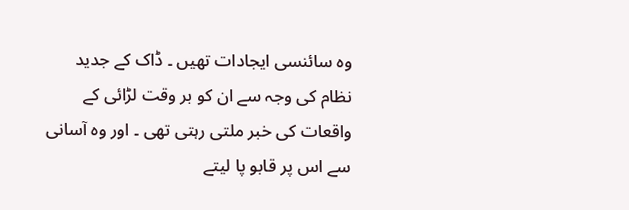وہ سائنسی ایجادات تھیں ۔ ڈاک کے جدید نظام کی وجہ سے ان کو بر وقت لڑائی کے واقعات کی خبر ملتی رہتی تھی ۔ اور وہ آسانی سے اس پر قابو پا لیتے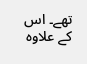تھے۔ اس کے علاوہ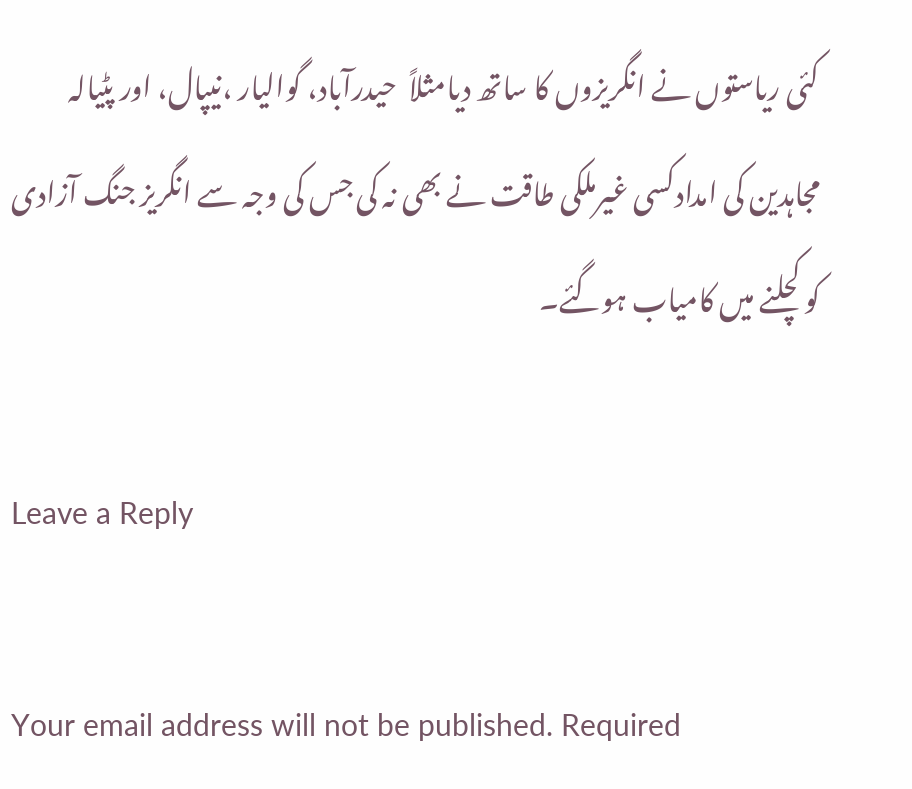کئی ریاستوں نے انگریزوں کا ساتھ دیامثلاً  حیدرآباد، گوالیار ،نیپال، اور پٹیالہ مجاہدین کی امدادکسی غیرملکی طاقت نے بھی نہ کی جس کی وجہ سے انگریز جنگ آزادی کو کچلنے میں کامیاب ہوگئے۔

Leave a Reply

Your email address will not be published. Required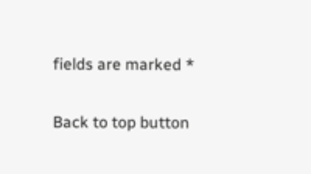fields are marked *

Back to top button